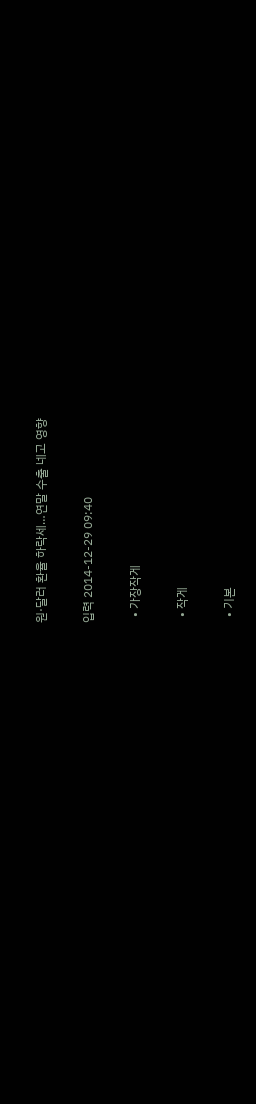원·달러 환율 하락세…연말 수출 네고 영향

입력 2014-12-29 09:40

  • 가장작게

  • 작게

  • 기본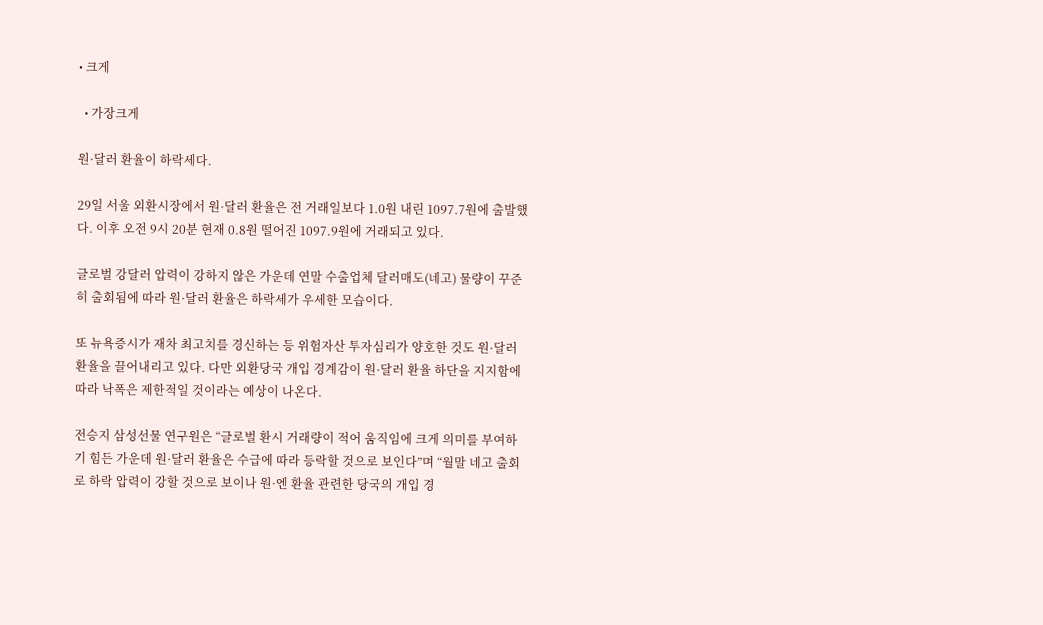• 크게

  • 가장크게

원·달러 환율이 하락세다.

29일 서울 외환시장에서 원·달러 환율은 전 거래일보다 1.0원 내린 1097.7원에 출발했다. 이후 오전 9시 20분 현재 0.8원 떨어진 1097.9원에 거래되고 있다.

글로벌 강달러 압력이 강하지 않은 가운데 연말 수출업체 달러매도(네고) 물량이 꾸준히 출회됨에 따라 원·달러 환율은 하락세가 우세한 모습이다.

또 뉴욕증시가 재차 최고치를 경신하는 등 위험자산 투자심리가 양호한 것도 원·달러 환율을 끌어내리고 있다. 다만 외환당국 개입 경계감이 원·달러 환율 하단을 지지함에 따라 낙폭은 제한적일 것이라는 예상이 나온다.

전승지 삼성선물 연구원은 “글로벌 환시 거래량이 적어 움직임에 크게 의미를 부여하기 힘든 가운데 원·달러 환율은 수급에 따라 등락할 것으로 보인다”며 “월말 네고 출회로 하락 압력이 강할 것으로 보이나 원·엔 환율 관련한 당국의 개입 경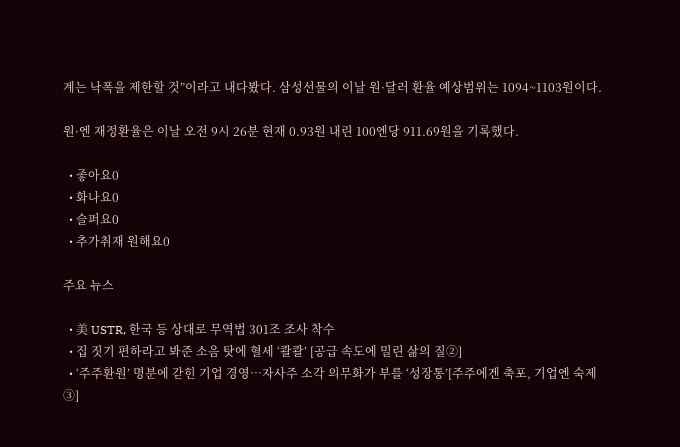계는 낙폭을 제한할 것”이라고 내다봤다. 삼성선물의 이날 원·달러 환율 예상범위는 1094~1103원이다.

원·엔 재정환율은 이날 오전 9시 26분 현재 0.93원 내린 100엔당 911.69원을 기록했다.

  • 좋아요0
  • 화나요0
  • 슬퍼요0
  • 추가취재 원해요0

주요 뉴스

  • 美 USTR, 한국 등 상대로 무역법 301조 조사 착수
  • 집 짓기 편하라고 봐준 소음 탓에 혈세 ‘콸콸’ [공급 속도에 밀린 삶의 질②]
  • ‘주주환원’ 명분에 갇힌 기업 경영…자사주 소각 의무화가 부를 ‘성장통’[주주에겐 축포, 기업엔 숙제③]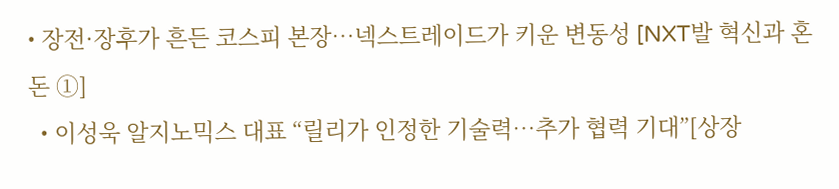• 장전·장후가 흔든 코스피 본장…넥스트레이드가 키운 변동성 [NXT발 혁신과 혼돈 ①]
  • 이성욱 알지노믹스 대표 “릴리가 인정한 기술력…추가 협력 기대”[상장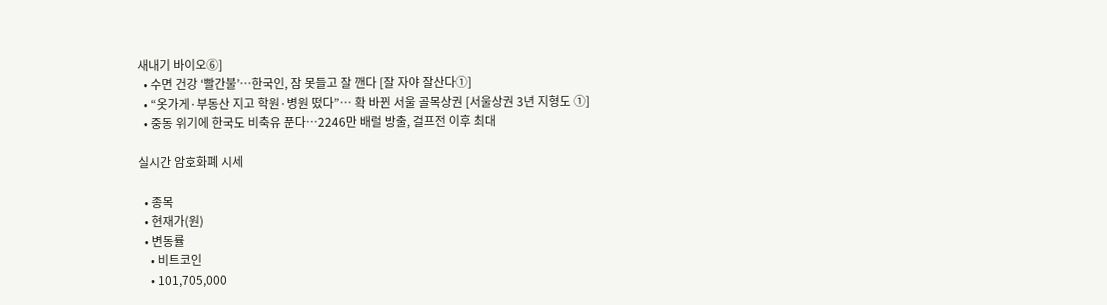새내기 바이오⑥]
  • 수면 건강 ‘빨간불’…한국인, 잠 못들고 잘 깬다 [잘 자야 잘산다①]
  • “옷가게·부동산 지고 학원·병원 떴다”… 확 바뀐 서울 골목상권 [서울상권 3년 지형도 ①]
  • 중동 위기에 한국도 비축유 푼다…2246만 배럴 방출, 걸프전 이후 최대

실시간 암호화폐 시세

  • 종목
  • 현재가(원)
  • 변동률
    • 비트코인
    • 101,705,000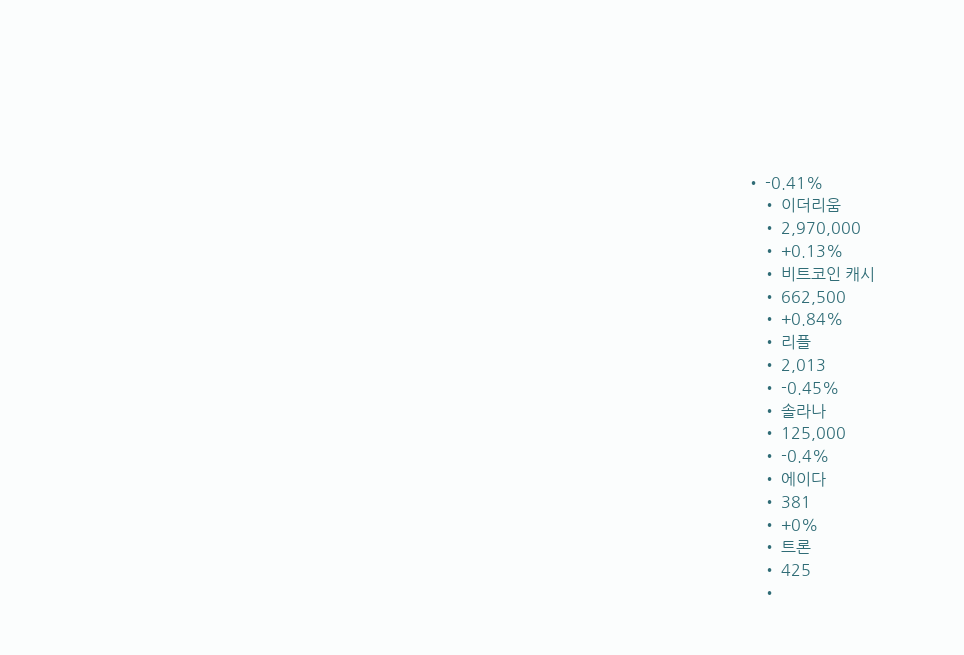• -0.41%
    • 이더리움
    • 2,970,000
    • +0.13%
    • 비트코인 캐시
    • 662,500
    • +0.84%
    • 리플
    • 2,013
    • -0.45%
    • 솔라나
    • 125,000
    • -0.4%
    • 에이다
    • 381
    • +0%
    • 트론
    • 425
    •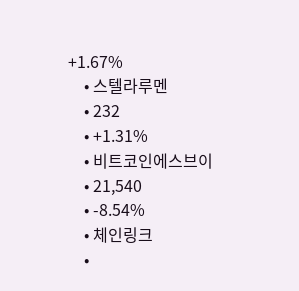+1.67%
    • 스텔라루멘
    • 232
    • +1.31%
    • 비트코인에스브이
    • 21,540
    • -8.54%
    • 체인링크
    •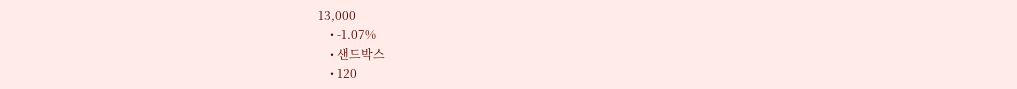13,000
    • -1.07%
    • 샌드박스
    • 120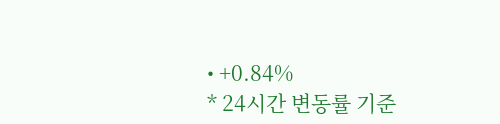• +0.84%
* 24시간 변동률 기준